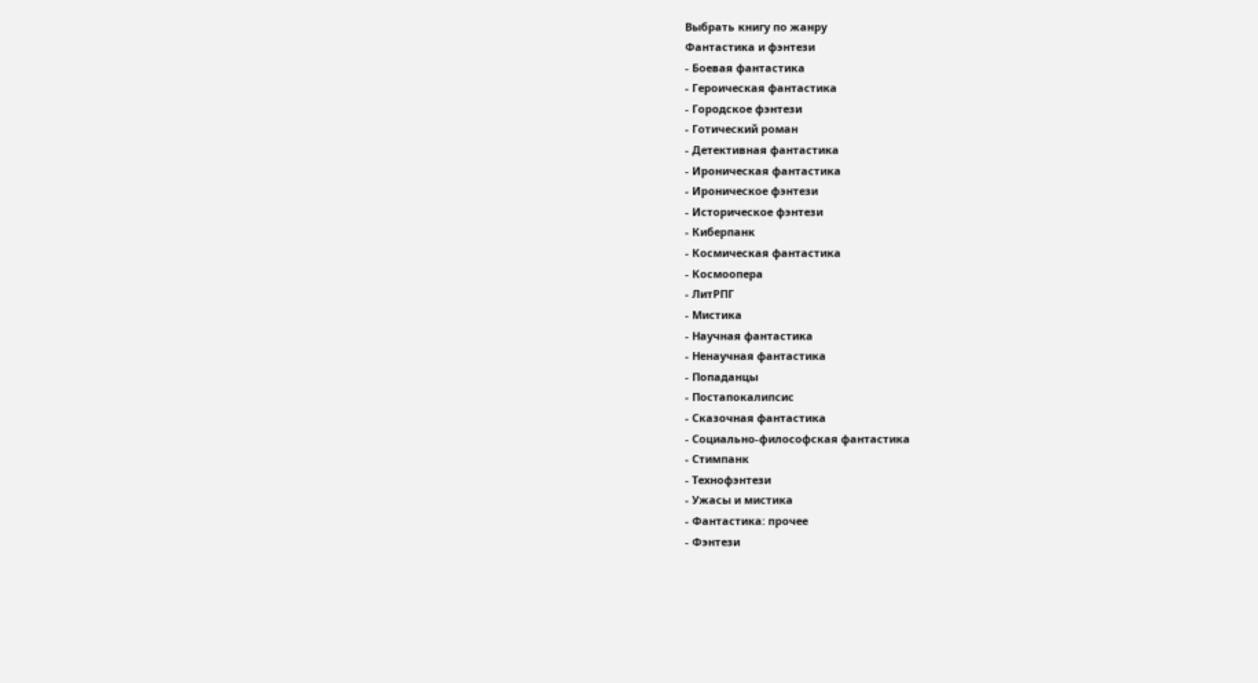Выбрать книгу по жанру
Фантастика и фэнтези
- Боевая фантастика
- Героическая фантастика
- Городское фэнтези
- Готический роман
- Детективная фантастика
- Ироническая фантастика
- Ироническое фэнтези
- Историческое фэнтези
- Киберпанк
- Космическая фантастика
- Космоопера
- ЛитРПГ
- Мистика
- Научная фантастика
- Ненаучная фантастика
- Попаданцы
- Постапокалипсис
- Сказочная фантастика
- Социально-философская фантастика
- Стимпанк
- Технофэнтези
- Ужасы и мистика
- Фантастика: прочее
- Фэнтези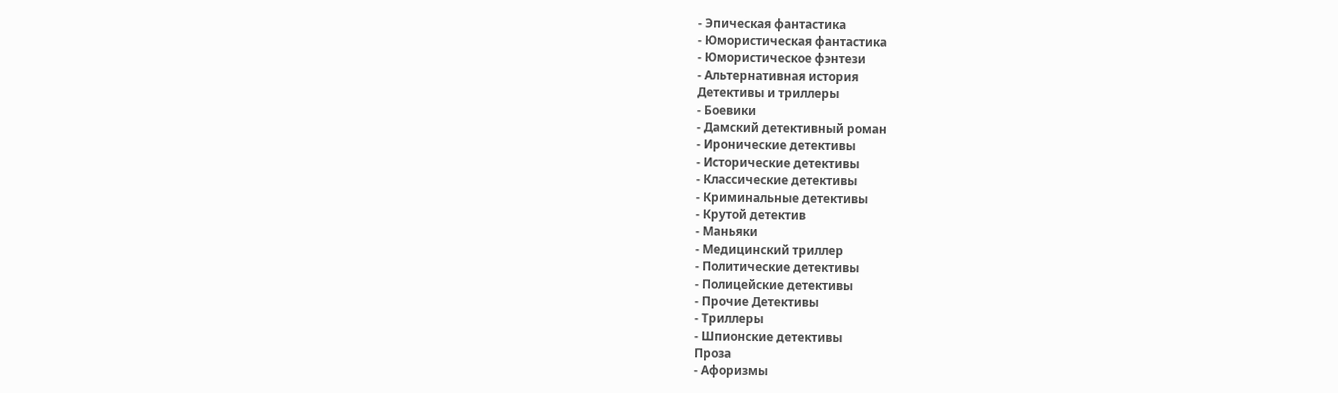- Эпическая фантастика
- Юмористическая фантастика
- Юмористическое фэнтези
- Альтернативная история
Детективы и триллеры
- Боевики
- Дамский детективный роман
- Иронические детективы
- Исторические детективы
- Классические детективы
- Криминальные детективы
- Крутой детектив
- Маньяки
- Медицинский триллер
- Политические детективы
- Полицейские детективы
- Прочие Детективы
- Триллеры
- Шпионские детективы
Проза
- Афоризмы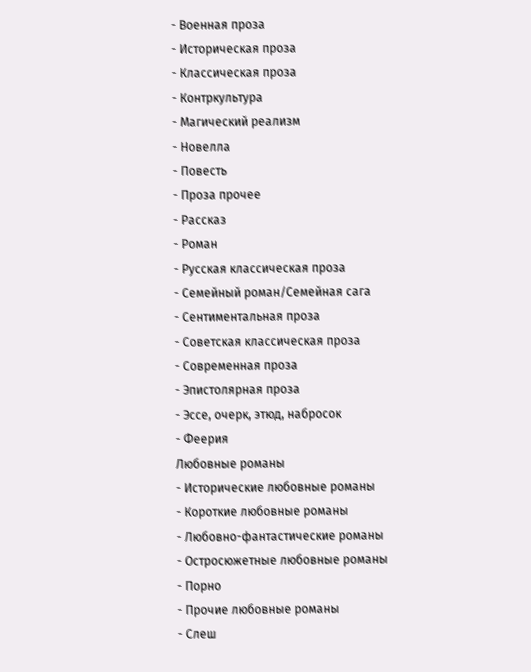- Военная проза
- Историческая проза
- Классическая проза
- Контркультура
- Магический реализм
- Новелла
- Повесть
- Проза прочее
- Рассказ
- Роман
- Русская классическая проза
- Семейный роман/Семейная сага
- Сентиментальная проза
- Советская классическая проза
- Современная проза
- Эпистолярная проза
- Эссе, очерк, этюд, набросок
- Феерия
Любовные романы
- Исторические любовные романы
- Короткие любовные романы
- Любовно-фантастические романы
- Остросюжетные любовные романы
- Порно
- Прочие любовные романы
- Слеш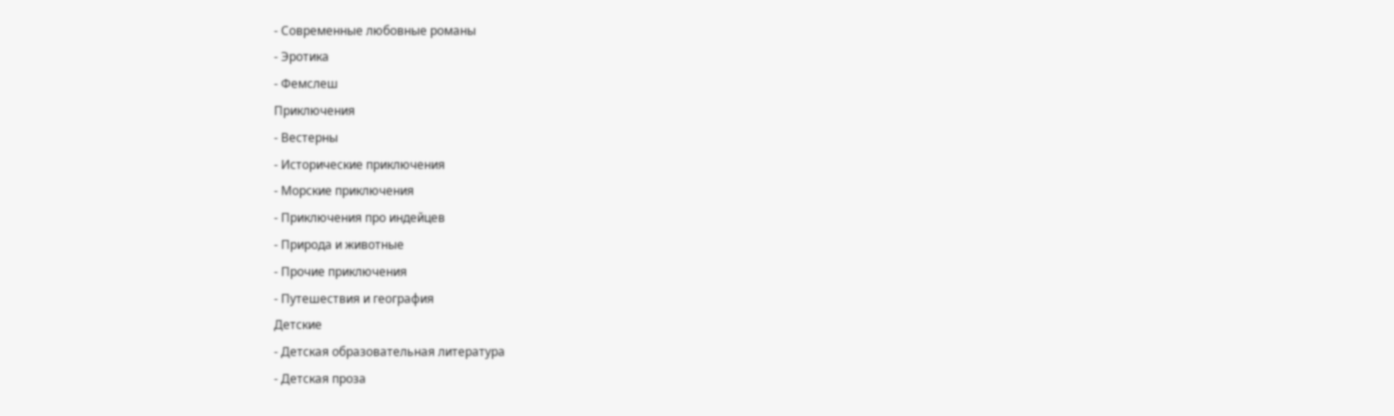- Современные любовные романы
- Эротика
- Фемслеш
Приключения
- Вестерны
- Исторические приключения
- Морские приключения
- Приключения про индейцев
- Природа и животные
- Прочие приключения
- Путешествия и география
Детские
- Детская образовательная литература
- Детская проза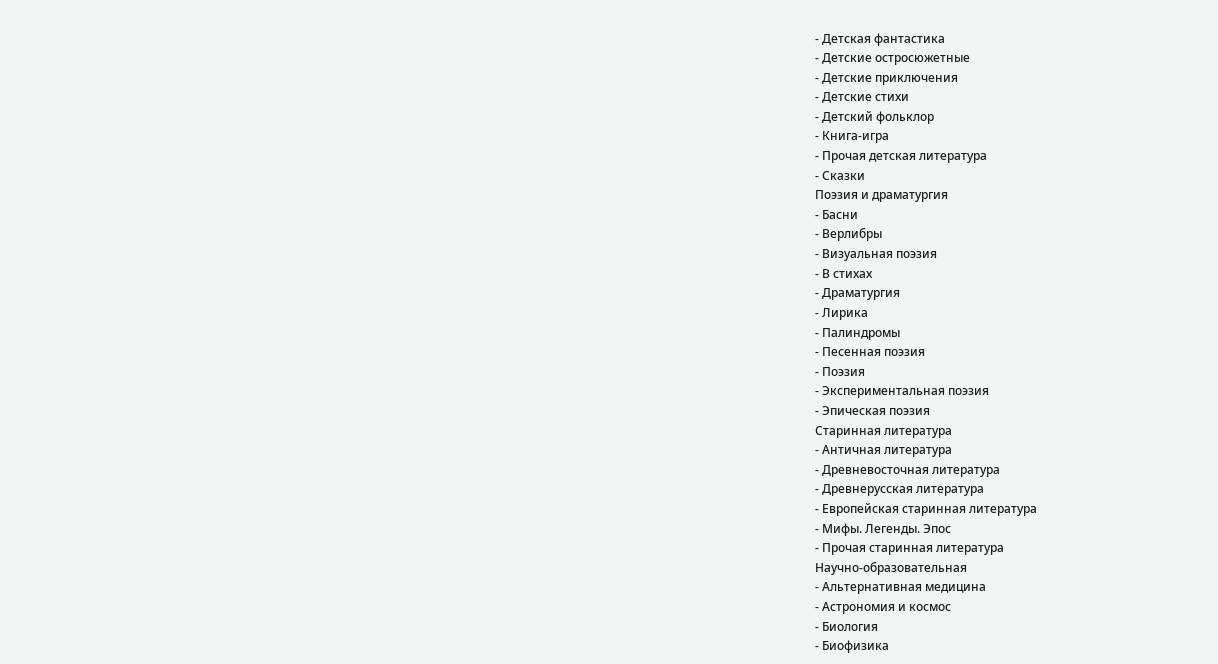- Детская фантастика
- Детские остросюжетные
- Детские приключения
- Детские стихи
- Детский фольклор
- Книга-игра
- Прочая детская литература
- Сказки
Поэзия и драматургия
- Басни
- Верлибры
- Визуальная поэзия
- В стихах
- Драматургия
- Лирика
- Палиндромы
- Песенная поэзия
- Поэзия
- Экспериментальная поэзия
- Эпическая поэзия
Старинная литература
- Античная литература
- Древневосточная литература
- Древнерусская литература
- Европейская старинная литература
- Мифы. Легенды. Эпос
- Прочая старинная литература
Научно-образовательная
- Альтернативная медицина
- Астрономия и космос
- Биология
- Биофизика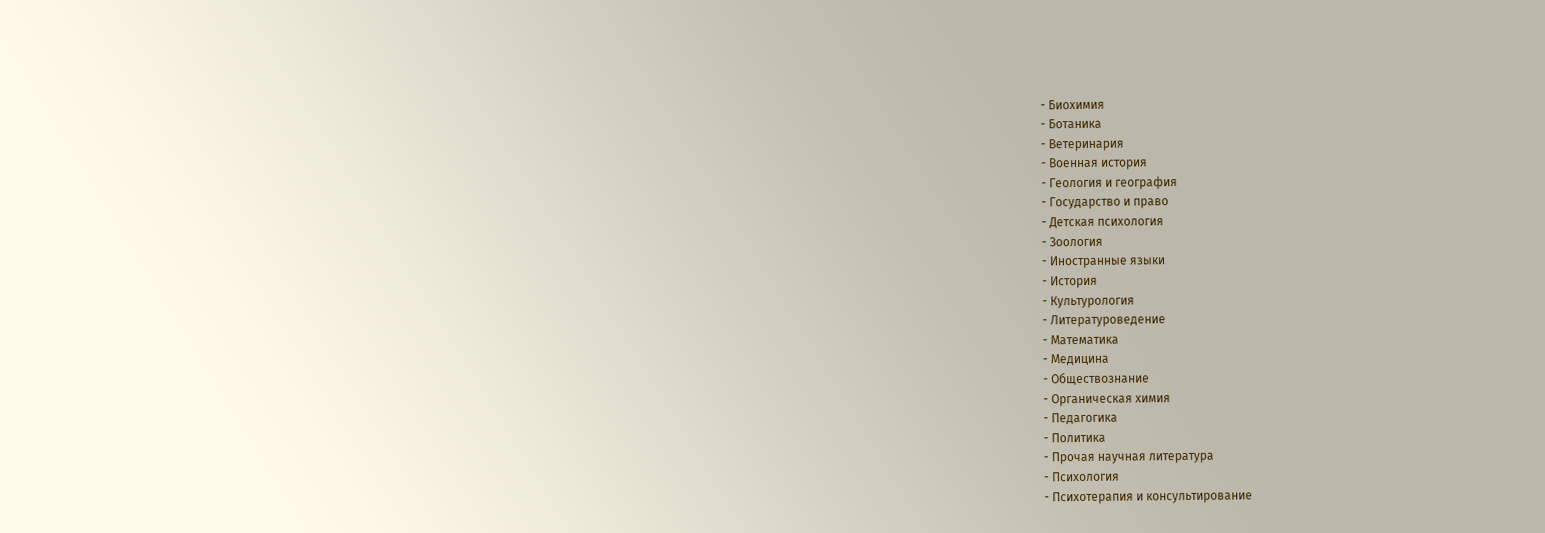- Биохимия
- Ботаника
- Ветеринария
- Военная история
- Геология и география
- Государство и право
- Детская психология
- Зоология
- Иностранные языки
- История
- Культурология
- Литературоведение
- Математика
- Медицина
- Обществознание
- Органическая химия
- Педагогика
- Политика
- Прочая научная литература
- Психология
- Психотерапия и консультирование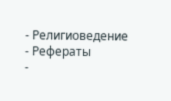- Религиоведение
- Рефераты
-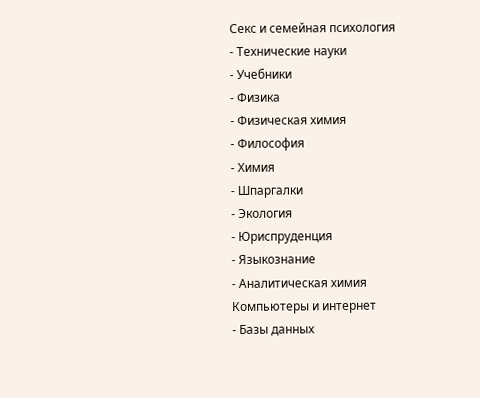Секс и семейная психология
- Технические науки
- Учебники
- Физика
- Физическая химия
- Философия
- Химия
- Шпаргалки
- Экология
- Юриспруденция
- Языкознание
- Аналитическая химия
Компьютеры и интернет
- Базы данных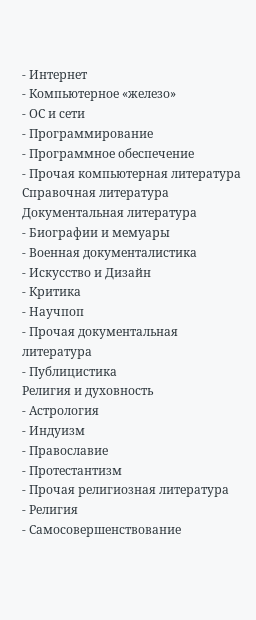- Интернет
- Компьютерное «железо»
- ОС и сети
- Программирование
- Программное обеспечение
- Прочая компьютерная литература
Справочная литература
Документальная литература
- Биографии и мемуары
- Военная документалистика
- Искусство и Дизайн
- Критика
- Научпоп
- Прочая документальная литература
- Публицистика
Религия и духовность
- Астрология
- Индуизм
- Православие
- Протестантизм
- Прочая религиозная литература
- Религия
- Самосовершенствование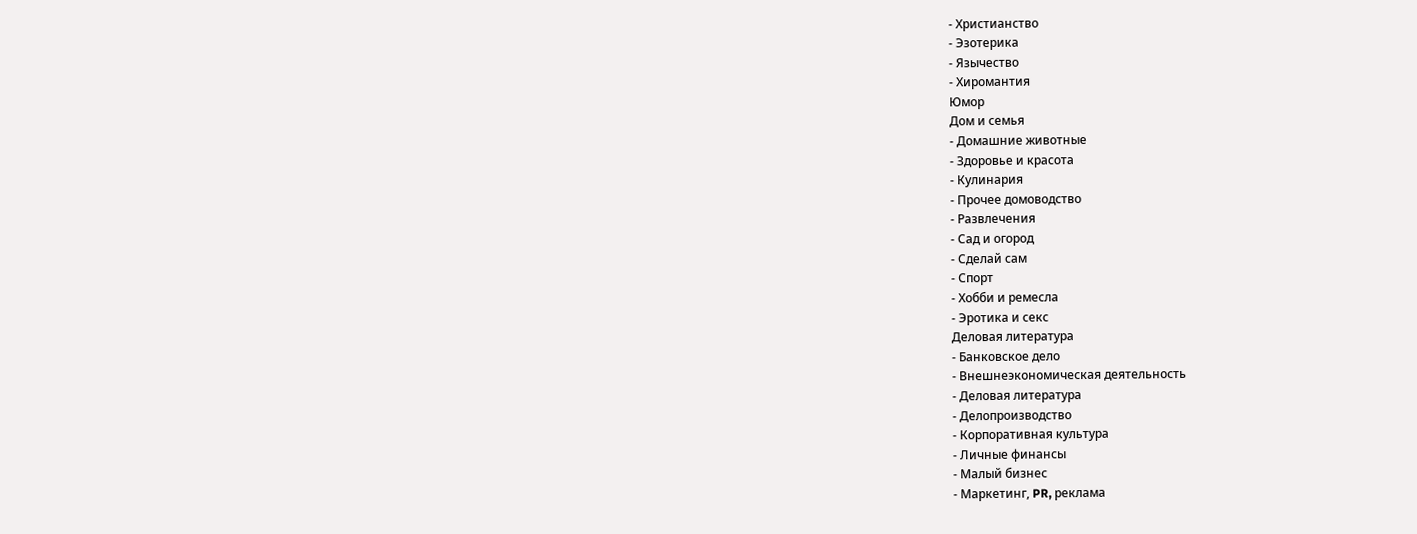- Христианство
- Эзотерика
- Язычество
- Хиромантия
Юмор
Дом и семья
- Домашние животные
- Здоровье и красота
- Кулинария
- Прочее домоводство
- Развлечения
- Сад и огород
- Сделай сам
- Спорт
- Хобби и ремесла
- Эротика и секс
Деловая литература
- Банковское дело
- Внешнеэкономическая деятельность
- Деловая литература
- Делопроизводство
- Корпоративная культура
- Личные финансы
- Малый бизнес
- Маркетинг, PR, реклама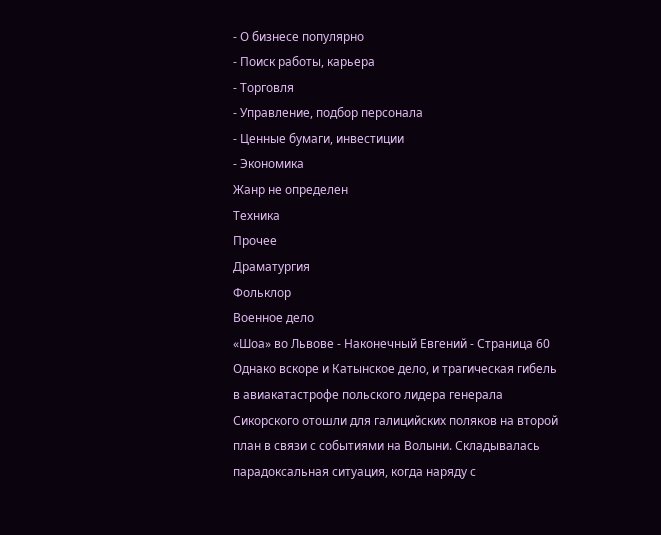- О бизнесе популярно
- Поиск работы, карьера
- Торговля
- Управление, подбор персонала
- Ценные бумаги, инвестиции
- Экономика
Жанр не определен
Техника
Прочее
Драматургия
Фольклор
Военное дело
«Шоа» во Львове - Наконечный Евгений - Страница 60
Однако вскоре и Катынское дело, и трагическая гибель в авиакатастрофе польского лидера генерала Сикорского отошли для галицийских поляков на второй план в связи с событиями на Волыни. Складывалась парадоксальная ситуация, когда наряду с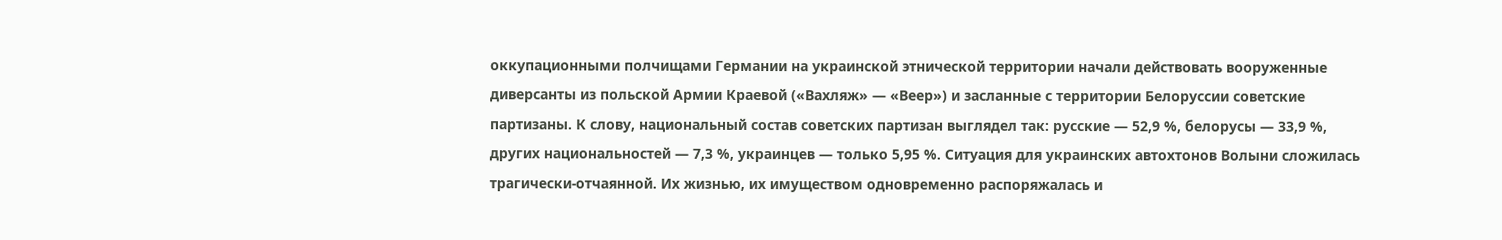оккупационными полчищами Германии на украинской этнической территории начали действовать вооруженные диверсанты из польской Армии Краевой («Вахляж» — «Веер») и засланные с территории Белоруссии советские партизаны. К слову, национальный состав советских партизан выглядел так: русские — 52,9 %, белорусы — 33,9 %, других национальностей — 7,3 %, украинцев — только 5,95 %. Ситуация для украинских автохтонов Волыни сложилась трагически-отчаянной. Их жизнью, их имуществом одновременно распоряжалась и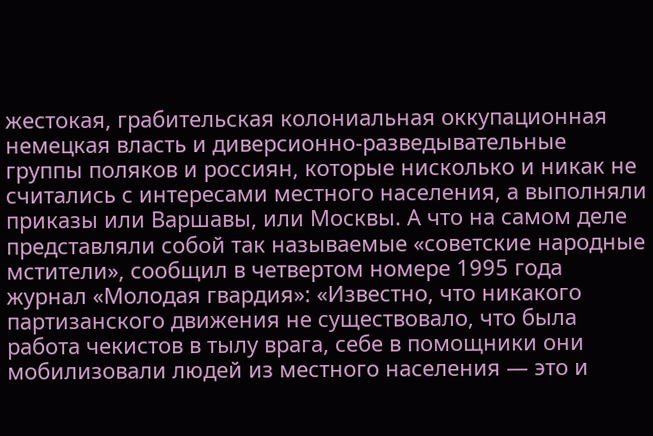жестокая, грабительская колониальная оккупационная немецкая власть и диверсионно-разведывательные группы поляков и россиян, которые нисколько и никак не считались с интересами местного населения, а выполняли приказы или Варшавы, или Москвы. А что на самом деле представляли собой так называемые «советские народные мстители», сообщил в четвертом номере 1995 года журнал «Молодая гвардия»: «Известно, что никакого партизанского движения не существовало, что была работа чекистов в тылу врага, себе в помощники они мобилизовали людей из местного населения — это и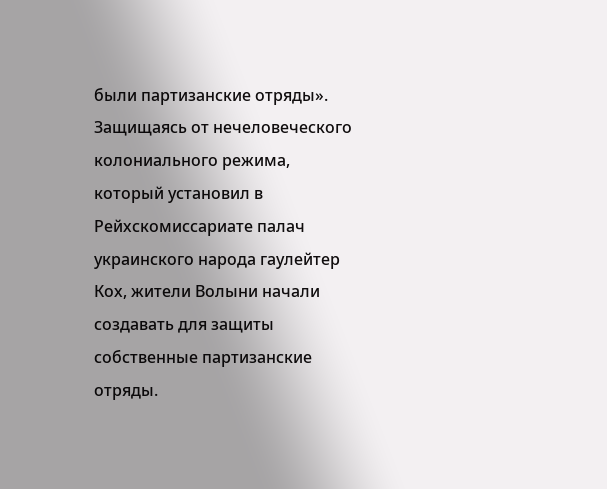были партизанские отряды».
Защищаясь от нечеловеческого колониального режима, который установил в Рейхскомиссариате палач украинского народа гаулейтер Кох, жители Волыни начали создавать для защиты собственные партизанские отряды.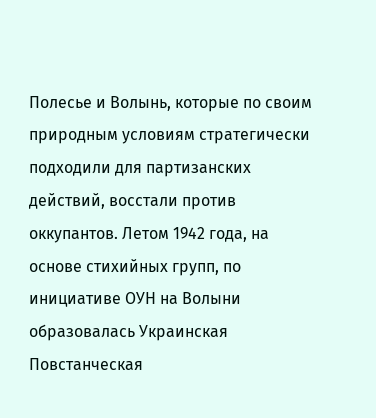Полесье и Волынь, которые по своим природным условиям стратегически подходили для партизанских действий, восстали против оккупантов. Летом 1942 года, на основе стихийных групп, по инициативе ОУН на Волыни образовалась Украинская Повстанческая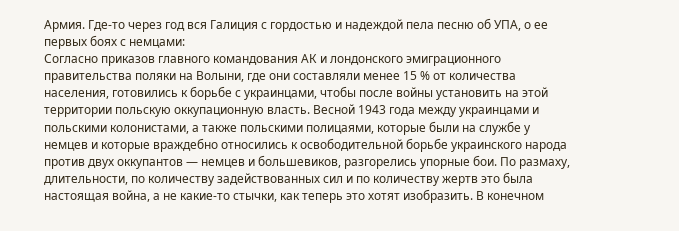Армия. Где-то через год вся Галиция с гордостью и надеждой пела песню об УПА, о ее первых боях с немцами:
Согласно приказов главного командования АК и лондонского эмиграционного правительства поляки на Волыни, где они составляли менее 15 % от количества населения, готовились к борьбе с украинцами, чтобы после войны установить на этой территории польскую оккупационную власть. Весной 1943 года между украинцами и польскими колонистами, а также польскими полицаями, которые были на службе у немцев и которые враждебно относились к освободительной борьбе украинского народа против двух оккупантов — немцев и большевиков, разгорелись упорные бои. По размаху, длительности, по количеству задействованных сил и по количеству жертв это была настоящая война, а не какие-то стычки, как теперь это хотят изобразить. В конечном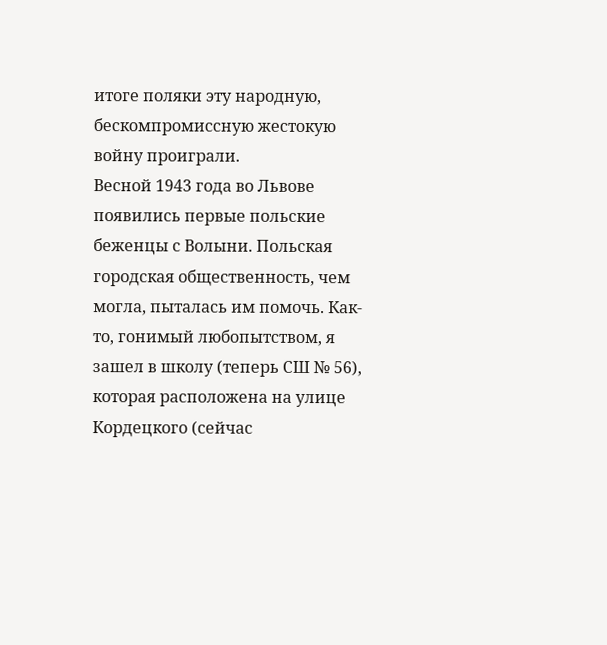итоге поляки эту народную, бескомпромиссную жестокую войну проиграли.
Весной 1943 года во Львове появились первые польские беженцы с Волыни. Польская городская общественность, чем могла, пыталась им помочь. Как-то, гонимый любопытством, я зашел в школу (теперь СШ № 56), которая расположена на улице Кордецкого (сейчас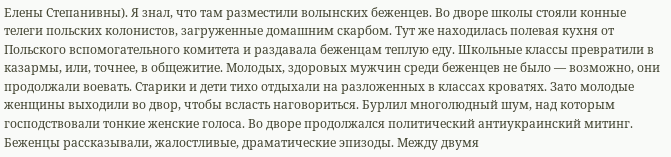Елены Степанивны). Я знал, что там разместили волынских беженцев. Во дворе школы стояли конные телеги польских колонистов, загруженные домашним скарбом. Тут же находилась полевая кухня от Польского вспомогательного комитета и раздавала беженцам теплую еду. Школьные классы превратили в казармы, или, точнее, в общежитие. Молодых, здоровых мужчин среди беженцев не было — возможно, они продолжали воевать. Старики и дети тихо отдыхали на разложенных в классах кроватях. Зато молодые женщины выходили во двор, чтобы всласть наговориться. Бурлил многолюдный шум, над которым господствовали тонкие женские голоса. Во дворе продолжался политический антиукраинский митинг. Беженцы рассказывали, жалостливые, драматические эпизоды. Между двумя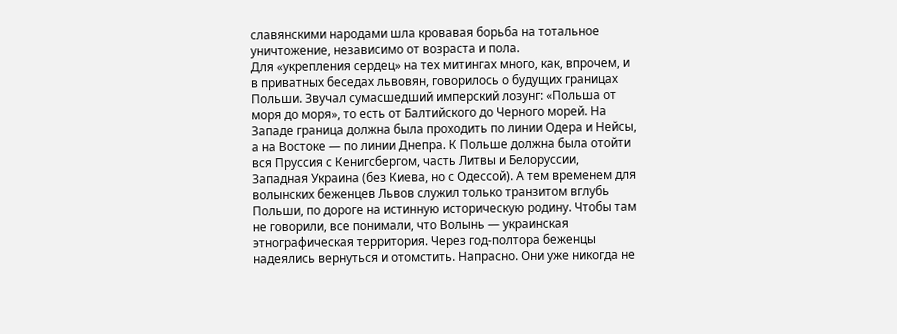славянскими народами шла кровавая борьба на тотальное уничтожение, независимо от возраста и пола.
Для «укрепления сердец» на тех митингах много, как, впрочем, и в приватных беседах львовян, говорилось о будущих границах Польши. Звучал сумасшедший имперский лозунг: «Польша от моря до моря», то есть от Балтийского до Черного морей. На Западе граница должна была проходить по линии Одера и Нейсы, а на Востоке — по линии Днепра. К Польше должна была отойти вся Пруссия с Кенигсбергом, часть Литвы и Белоруссии, Западная Украина (без Киева, но с Одессой). А тем временем для волынских беженцев Львов служил только транзитом вглубь Польши, по дороге на истинную историческую родину. Чтобы там не говорили, все понимали, что Волынь — украинская этнографическая территория. Через год-полтора беженцы надеялись вернуться и отомстить. Напрасно. Они уже никогда не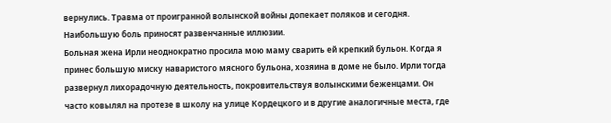вернулись. Травма от проигранной волынской войны допекает поляков и сегодня. Наибольшую боль приносят развенчанные иллюзии.
Больная жена Ирли неоднократно просила мою маму сварить ей крепкий бульон. Когда я принес большую миску наваристого мясного бульона, хозяина в доме не было. Ирли тогда развернул лихорадочную деятельность, покровительствуя волынскими беженцами. Он часто ковылял на протезе в школу на улице Кордецкого и в другие аналогичные места, где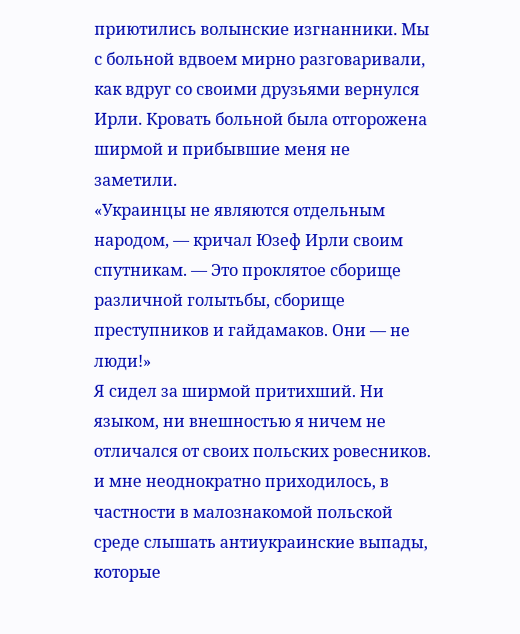приютились волынские изгнанники. Мы с больной вдвоем мирно разговаривали, как вдруг со своими друзьями вернулся Ирли. Кровать больной была отгорожена ширмой и прибывшие меня не заметили.
«Украинцы не являются отдельным народом, — кричал Юзеф Ирли своим спутникам. — Это проклятое сборище различной голытьбы, сборище преступников и гайдамаков. Они — не люди!»
Я сидел за ширмой притихший. Ни языком, ни внешностью я ничем не отличался от своих польских ровесников. и мне неоднократно приходилось, в частности в малознакомой польской среде слышать антиукраинские выпады, которые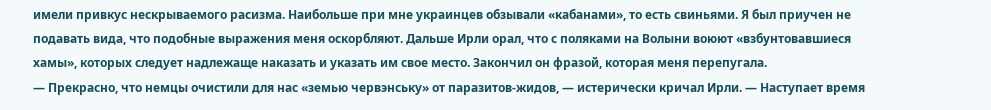имели привкус нескрываемого расизма. Наибольше при мне украинцев обзывали «кабанами», то есть свиньями. Я был приучен не подавать вида, что подобные выражения меня оскорбляют. Дальше Ирли орал, что с поляками на Волыни воюют «взбунтовавшиеся хамы», которых следует надлежаще наказать и указать им свое место. Закончил он фразой, которая меня перепугала.
— Прекрасно, что немцы очистили для нас «земью червэнську» от паразитов-жидов, — истерически кричал Ирли. — Наступает время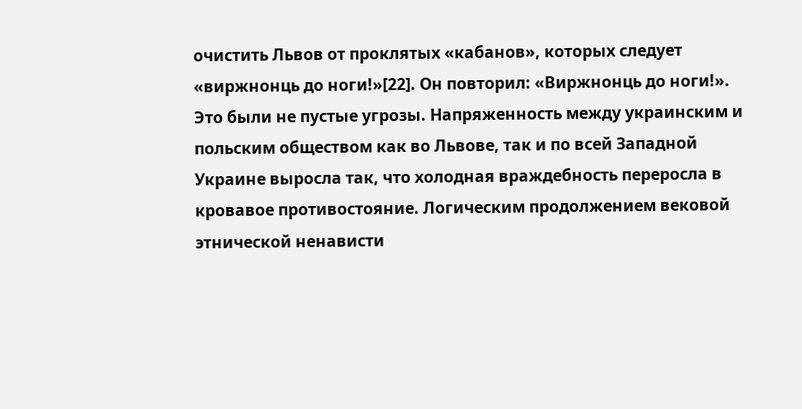очистить Львов от проклятых «кабанов», которых следует «виржнонць до ноги!»[22]. Он повторил: «Виржнонць до ноги!».
Это были не пустые угрозы. Напряженность между украинским и польским обществом как во Львове, так и по всей Западной Украине выросла так, что холодная враждебность переросла в кровавое противостояние. Логическим продолжением вековой этнической ненависти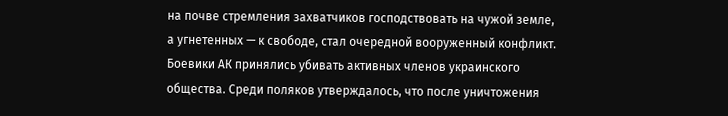на почве стремления захватчиков господствовать на чужой земле, а угнетенных — к свободе, стал очередной вооруженный конфликт. Боевики АК принялись убивать активных членов украинского общества. Среди поляков утверждалось, что после уничтожения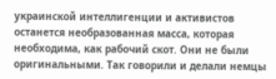украинской интеллигенции и активистов останется необразованная масса, которая необходима, как рабочий скот. Они не были оригинальными. Так говорили и делали немцы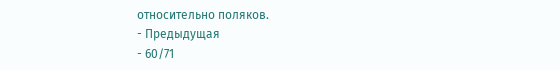относительно поляков.
- Предыдущая
- 60/71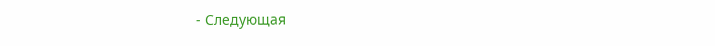- Следующая